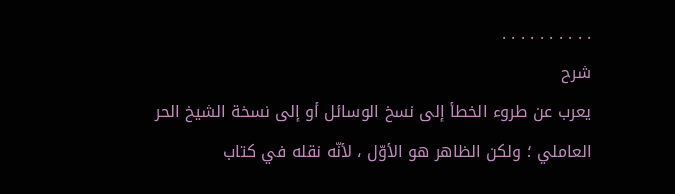. . . . . . . . . .
شرح
يعرب عن طروء الخطأ إلى نسخ الوسائل أو إلى نسخة الشيخ الحر العاملي ؛ ولكن الظاهر هو الأوّل ، لأنّه نقله في كتاب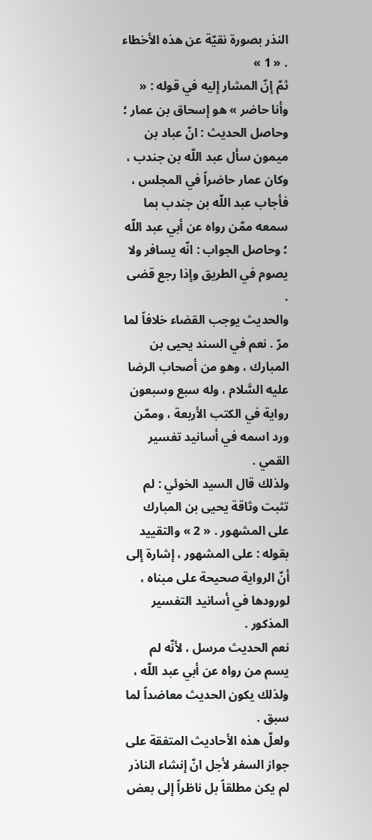النذر بصورة نقيّة عن هذه الأخطاء . « 1 »
ثمّ إنّ المشار إليه في قوله : « وأنا حاضر » هو إسحاق بن عمار ؛ وحاصل الحديث : انّ عباد بن ميمون سأل عبد اللّه بن جندب ، وكان عمار حاضراً في المجلس ، فأجاب عبد اللّه بن جندب بما سمعه ممّن رواه عن أبي عبد اللّه ؛ وحاصل الجواب : انّه يسافر ولا يصوم في الطريق وإذا رجع قضى .
والحديث يوجب القضاء خلافاً لما مرّ . نعم في السند يحيى بن المبارك ، وهو من أصحاب الرضا عليه السَّلام ، وله سبع وسبعون رواية في الكتب الأربعة ، وممّن ورد اسمه في أسانيد تفسير القمي .
ولذلك قال السيد الخوئي : لم تثبت وثاقة يحيى بن المبارك على المشهور . « 2 » والتقييد بقوله : على المشهور ، إشارة إلى أنّ الرواية صحيحة على مبناه ، لورودها في أسانيد التفسير المذكور .
نعم الحديث مرسل ، لأنّه لم يسم من رواه عن أبي عبد اللّه ، ولذلك يكون الحديث معاضداً لما سبق .
ولعلّ هذه الأحاديث المتفقة على جواز السفر لأجل انّ إنشاء الناذر لم يكن مطلقاً بل ناظراً إلى بعض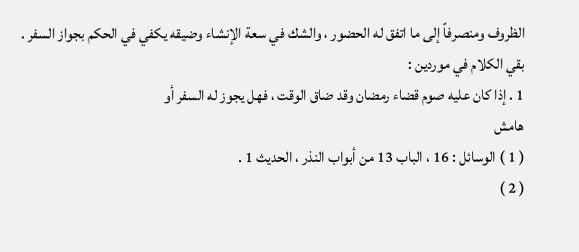الظروف ومنصرفاً إلى ما اتفق له الحضور ، والشك في سعة الإنشاء وضيقه يكفي في الحكم بجواز السفر .
بقي الكلام في موردين :
1 . إذا كان عليه صوم قضاء رمضان وقد ضاق الوقت ، فهل يجوز له السفر أو
هامش
( 1 ) الوسائل : 16 ، الباب 13 من أبواب النذر ، الحديث 1 .
( 2 )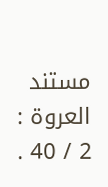مستند العروة : 2 / 40 .